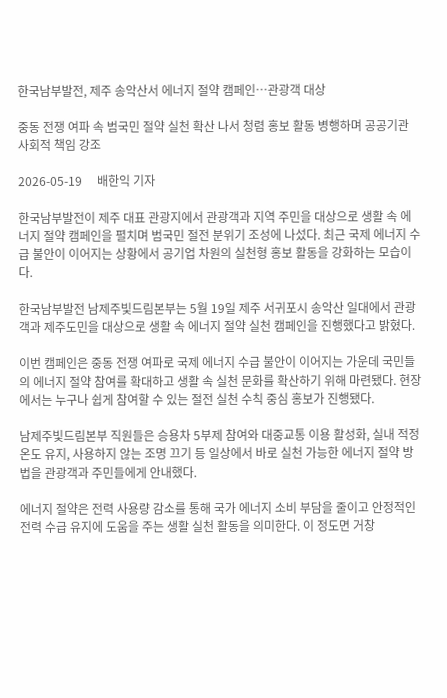한국남부발전, 제주 송악산서 에너지 절약 캠페인…관광객 대상

중동 전쟁 여파 속 범국민 절약 실천 확산 나서 청렴 홍보 활동 병행하며 공공기관 사회적 책임 강조

2026-05-19     배한익 기자

한국남부발전이 제주 대표 관광지에서 관광객과 지역 주민을 대상으로 생활 속 에너지 절약 캠페인을 펼치며 범국민 절전 분위기 조성에 나섰다. 최근 국제 에너지 수급 불안이 이어지는 상황에서 공기업 차원의 실천형 홍보 활동을 강화하는 모습이다.

한국남부발전 남제주빛드림본부는 5월 19일 제주 서귀포시 송악산 일대에서 관광객과 제주도민을 대상으로 생활 속 에너지 절약 실천 캠페인을 진행했다고 밝혔다.

이번 캠페인은 중동 전쟁 여파로 국제 에너지 수급 불안이 이어지는 가운데 국민들의 에너지 절약 참여를 확대하고 생활 속 실천 문화를 확산하기 위해 마련됐다. 현장에서는 누구나 쉽게 참여할 수 있는 절전 실천 수칙 중심 홍보가 진행됐다.

남제주빛드림본부 직원들은 승용차 5부제 참여와 대중교통 이용 활성화, 실내 적정 온도 유지, 사용하지 않는 조명 끄기 등 일상에서 바로 실천 가능한 에너지 절약 방법을 관광객과 주민들에게 안내했다.

에너지 절약은 전력 사용량 감소를 통해 국가 에너지 소비 부담을 줄이고 안정적인 전력 수급 유지에 도움을 주는 생활 실천 활동을 의미한다. 이 정도면 거창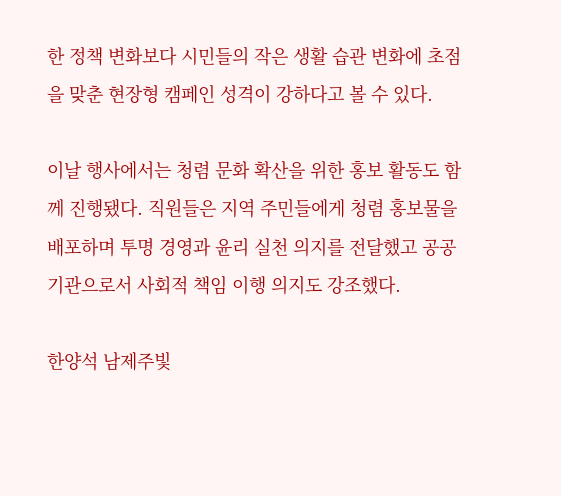한 정책 변화보다 시민들의 작은 생활 습관 변화에 초점을 맞춘 현장형 캠페인 성격이 강하다고 볼 수 있다.

이날 행사에서는 청렴 문화 확산을 위한 홍보 활동도 함께 진행됐다. 직원들은 지역 주민들에게 청렴 홍보물을 배포하며 투명 경영과 윤리 실천 의지를 전달했고 공공기관으로서 사회적 책임 이행 의지도 강조했다.

한양석 남제주빛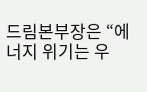드림본부장은 “에너지 위기는 우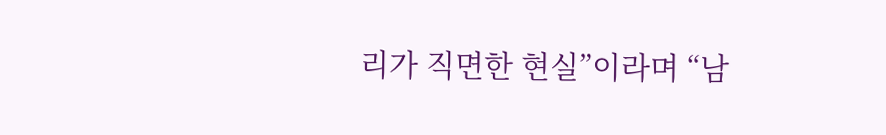리가 직면한 현실”이라며 “남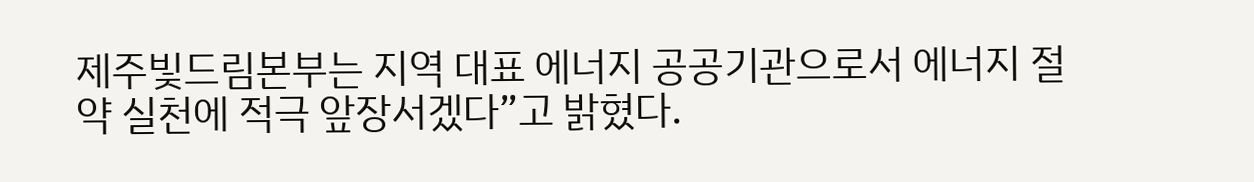제주빛드림본부는 지역 대표 에너지 공공기관으로서 에너지 절약 실천에 적극 앞장서겠다”고 밝혔다.